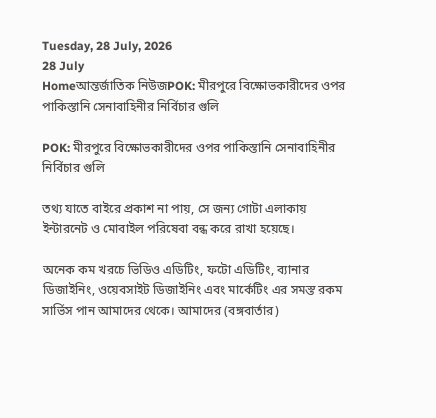Tuesday, 28 July, 2026
28 July
Homeআন্তর্জাতিক নিউজPOK: মীরপুরে বিক্ষোভকারীদের ওপর পাকিস্তানি সেনাবাহিনীর নির্বিচার গুলি

POK: মীরপুরে বিক্ষোভকারীদের ওপর পাকিস্তানি সেনাবাহিনীর নির্বিচার গুলি

তথ্য যাতে বাইরে প্রকাশ না পায়, সে জন্য গোটা এলাকায় ইন্টারনেট ও মোবাইল পরিষেবা বন্ধ করে রাখা হয়েছে।

অনেক কম খরচে ভিডিও এডিটিং, ফটো এডিটিং, ব্যানার ডিজাইনিং, ওয়েবসাইট ডিজাইনিং এবং মার্কেটিং এর সমস্ত রকম সার্ভিস পান আমাদের থেকে। আমাদের (বঙ্গবার্তার)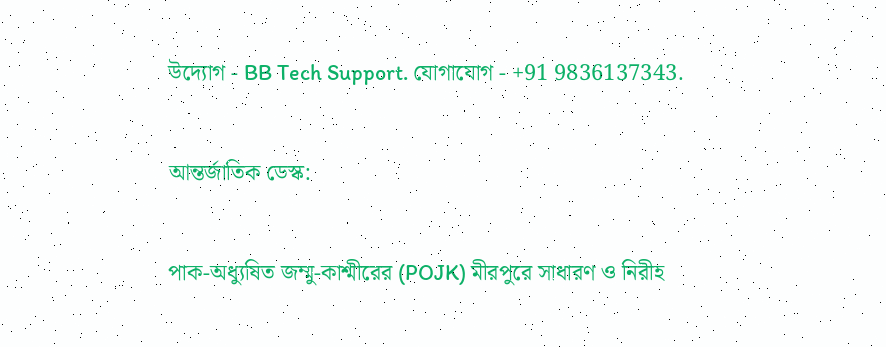উদ্যোগ - BB Tech Support. যোগাযোগ - +91 9836137343.

আন্তর্জাতিক ডেস্ক:

পাক-অধ্যুষিত জম্মু-কাশ্মীরের (POJK) মীরপুরে সাধারণ ও নিরীহ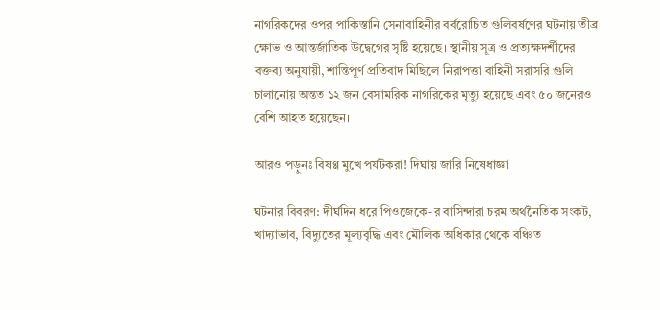নাগরিকদের ওপর পাকিস্তানি সেনাবাহিনীর বর্বরোচিত গুলিবর্ষণের ঘটনায় তীব্র ক্ষোভ ও আন্তর্জাতিক উদ্বেগের সৃষ্টি হয়েছে। স্থানীয় সূত্র ও প্রত্যক্ষদর্শীদের বক্তব্য অনুযায়ী, শান্তিপূর্ণ প্রতিবাদ মিছিলে নিরাপত্তা বাহিনী সরাসরি গুলি চালানোয় অন্তত ১২ জন বেসামরিক নাগরিকের মৃত্যু হয়েছে এবং ৫০ জনেরও বেশি আহত হয়েছেন।

আরও পড়ুনঃ বিষণ্ণ মুখে পর্যটকরা! দিঘায় জারি নিষেধাজ্ঞা

ঘটনার বিবরণ: দীর্ঘদিন ধরে পিওজেকে-র বাসিন্দারা চরম অর্থনৈতিক সংকট, খাদ্যাভাব, বিদ্যুতের মূল্যবৃদ্ধি এবং মৌলিক অধিকার থেকে বঞ্চিত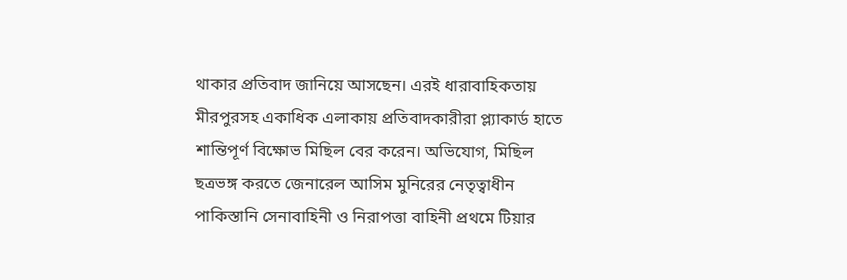থাকার প্রতিবাদ জানিয়ে আসছেন। এরই ধারাবাহিকতায় মীরপুরসহ একাধিক এলাকায় প্রতিবাদকারীরা প্ল্যাকার্ড হাতে শান্তিপূর্ণ বিক্ষোভ মিছিল বের করেন। অভিযোগ, মিছিল ছত্রভঙ্গ করতে জেনারেল আসিম মুনিরের নেতৃত্বাধীন পাকিস্তানি সেনাবাহিনী ও নিরাপত্তা বাহিনী প্রথমে টিয়ার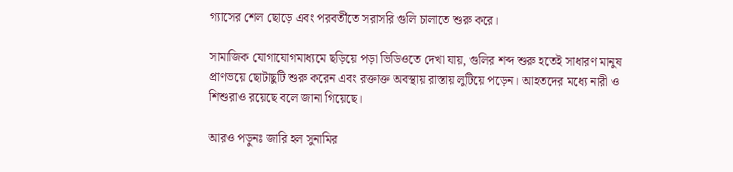গ্যাসের শেল ছোড়ে এবং পরবর্তীতে সরাসরি গুলি চালাতে শুরু করে।

সামাজিক যোগাযোগমাধ্যমে ছড়িয়ে পড়া ভিডিওতে দেখা যায়, গুলির শব্দ শুরু হতেই সাধারণ মানুষ প্রাণভয়ে ছোটাছুটি শুরু করেন এবং রক্তাক্ত অবস্থায় রাস্তায় লুটিয়ে পড়েন। আহতদের মধ্যে নারী ও শিশুরাও রয়েছে বলে জানা গিয়েছে।

আরও পড়ুনঃ জারি হল সুনামির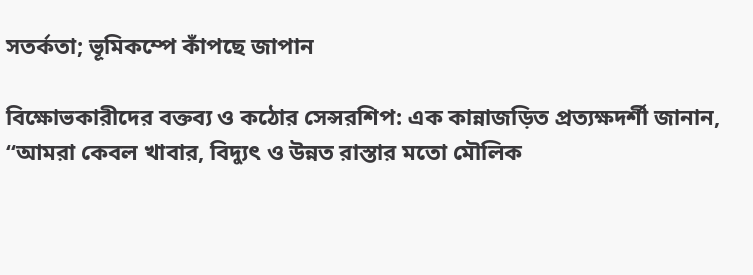সতর্কতা; ভূমিকম্পে কাঁপছে জাপান

বিক্ষোভকারীদের বক্তব্য ও কঠোর সেন্সরশিপ: এক কান্নাজড়িত প্রত্যক্ষদর্শী জানান, “আমরা কেবল খাবার, বিদ্যুৎ ও উন্নত রাস্তার মতো মৌলিক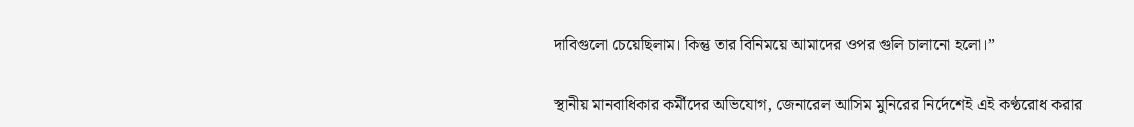দাবিগুলো চেয়েছিলাম। কিন্তু তার বিনিময়ে আমাদের ওপর গুলি চালানো হলো।”

স্থানীয় মানবাধিকার কর্মীদের অভিযোগ, জেনারেল আসিম মুনিরের নির্দেশেই এই কণ্ঠরোধ করার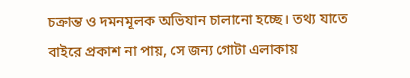চক্রান্ত ও দমনমূলক অভিযান চালানো হচ্ছে। তথ্য যাতে বাইরে প্রকাশ না পায়, সে জন্য গোটা এলাকায়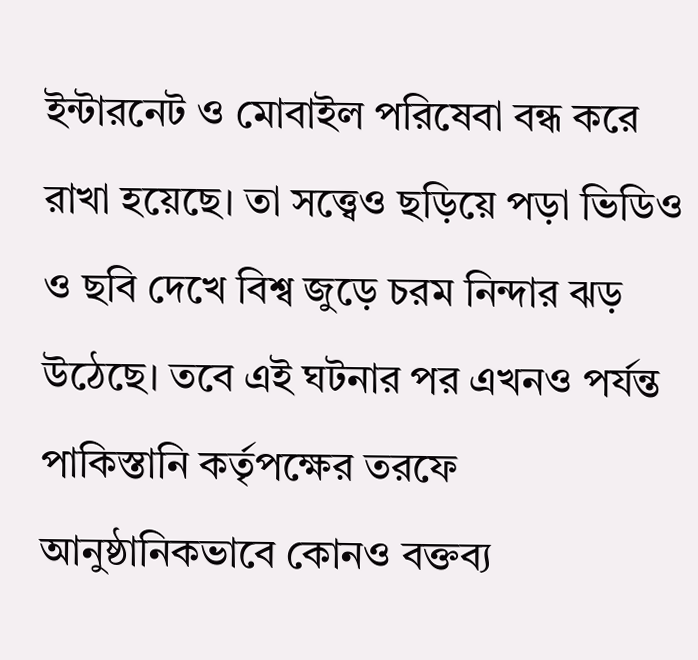ইন্টারনেট ও মোবাইল পরিষেবা বন্ধ করে রাখা হয়েছে। তা সত্ত্বেও ছড়িয়ে পড়া ভিডিও ও ছবি দেখে বিশ্ব জুড়ে চরম নিন্দার ঝড় উঠেছে। তবে এই ঘটনার পর এখনও পর্যন্ত পাকিস্তানি কর্তৃপক্ষের তরফে আনুষ্ঠানিকভাবে কোনও বক্তব্য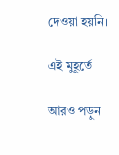দেওয়া হয়নি।

এই মুহূর্তে

আরও পড়ুন